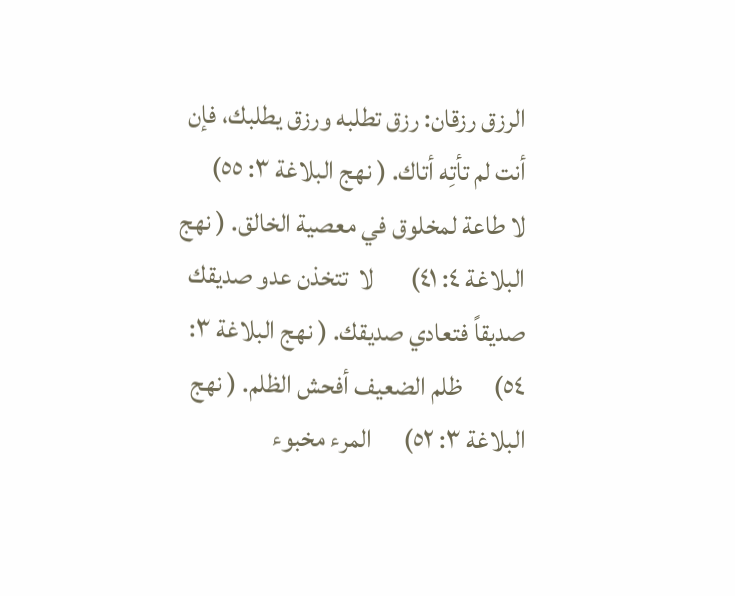الرزق رزقان: رزق تطلبه ورزق يطلبك، فإن أنت لم تأتِه أتاك. ( نهج البلاغة ٣: ٥٥)      لا طاعة لمخلوق في معصية الخالق. ( نهج البلاغة ٤: ٤١)       لا  تتخذن عدو صديقك صديقاً فتعادي صديقك. ( نهج البلاغة ٣: ٥٤)      ظلم الضعيف أفحش الظلم. ( نهج البلاغة ٣: ٥٢)      المرء مخبوء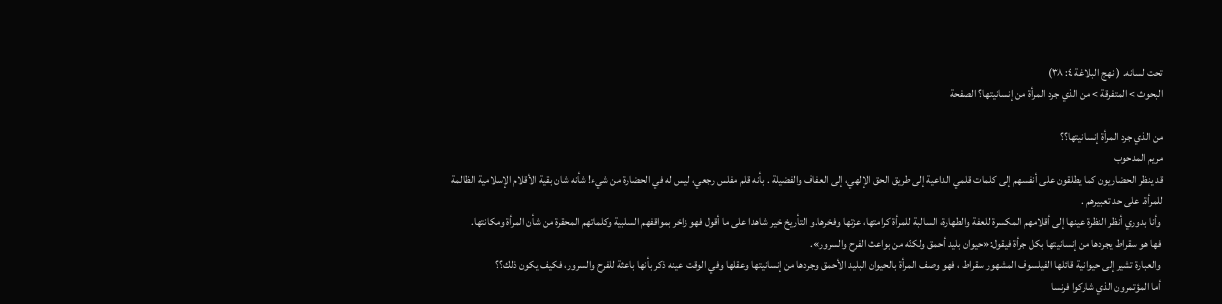تحت لسانه. ( نهج البلاغة ٤: ٣٨)
البحوث > المتفرقة > من الذي جرد المرأة من إنسانيتها؟ الصفحة

من الذي جرد المرأة إنسانيتها؟؟
مريم المدحوب
قد ينظر الحضاريون كما يطلقون على أنفسهم إلى كلمات قلمي الداعية إلى طريق الحق الإلهي، إلى العفاف والفضيلة . بأنه قلم مفلس رجعي، ليس له في الحضارة من شيء! شأنه شان بقية الأقلام الإسلامية الظالمة للمرأة. على حد تعبيرهم .
 وأنا بدوري أنظر النظرة عينها إلى أقلامهم المكسرة للعفة والطهارة، السالبة للمرأة كرامتها، عزتها وفخرها.و التأريخ خير شاهدا على ما أقول فهو زاخر بمواقفهم السلبية وكلماتهم المحقرة من شأن المرأة ومكانتها.
 فها هو سقراط يجردها من إنسانيتها بكل جرأة فيقول:«حيوان بليد أحمق ولكنّه من بواعث الفرح والسرور».
 والعبارة تشير إلى حيوانية قائلها الفيلسوف المشهور سقراط ، فهو وصف المرأة بالحيوان البليد الأحمق وجردها من إنسانيتها وعقلها وفي الوقت عينه ذكر بأنها باعثة للفرح والسرور، فكيف يكون ذلك؟؟
 أما المؤتمرون الذي شاركوا فرنسا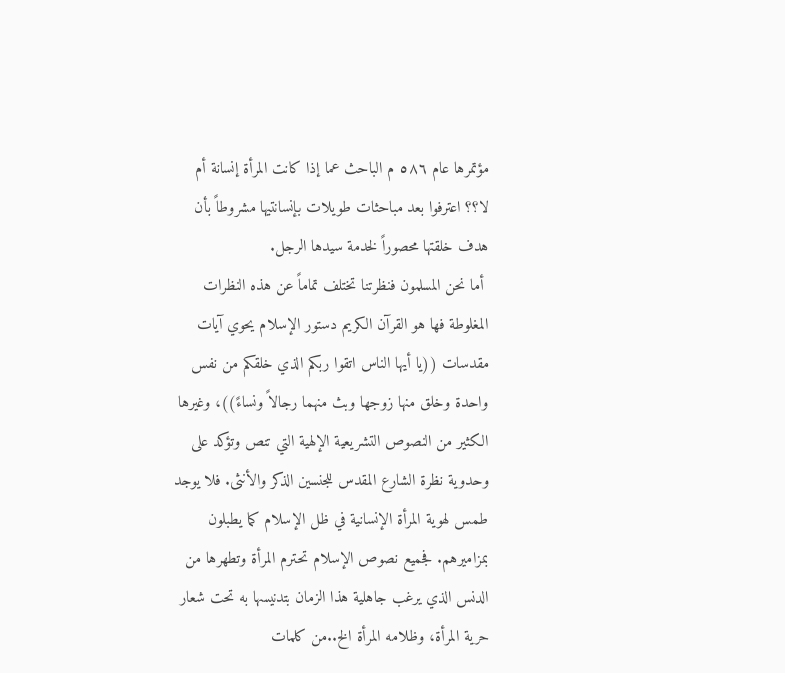مؤتمرها عام ٥٨٦ م الباحث عما إذا كانت المرأة إنسانة أم لا؟؟ اعترفوا بعد مباحثات طويلات بإنسانتيها مشروطاً بأن هدف خلقتها محصوراً لخدمة سيدها الرجل.
 أما نحن المسلمون فنظرتنا تختلف تماماً عن هذه النظرات المغلوطة فها هو القرآن الكريم دستور الإسلام يحوي آيات مقدسات ((يا أيها الناس اتقوا ربكم الذي خلقكم من نفس واحدة وخلق منها زوجها وبث منهما رجالاً ونساءً))، وغيرها الكثير من النصوص التشريعية الإلهية التي تنص وتؤكد على وحدوية نظرة الشارع المقدس للجنسين الذكر والأنثى. فلا يوجد طمس لهوية المرأة الإنسانية في ظل الإسلام كما يطبلون بمزاميرهم. فجميع نصوص الإسلام تحترم المرأة وتطهرها من الدنس الذي يرغب جاهلية هذا الزمان بتدنيسها به تحت شعار حرية المرأة، وظلامه المرأة الخ..من كلمات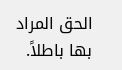الحق المراد بها باطلاً.